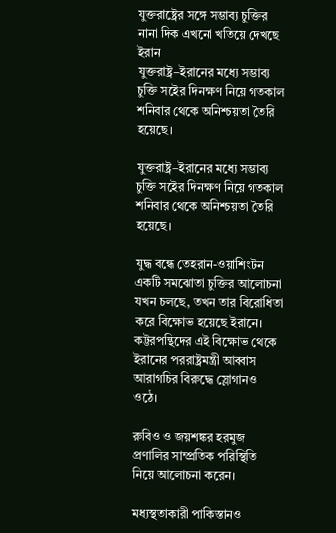যুক্তরাষ্ট্রের সঙ্গে সম্ভাব্য চুক্তির নানা দিক এখনো খতিয়ে দেখছে ইরান
যুক্তরাষ্ট্র–ইরানের মধ্যে সম্ভাব্য চুক্তি সইের দিনক্ষণ নিয়ে গতকাল শনিবার থেকে অনিশ্চয়তা তৈরি হয়েছে।

যুক্তরাষ্ট্র–ইরানের মধ্যে সম্ভাব্য চুক্তি সইের দিনক্ষণ নিয়ে গতকাল শনিবার থেকে অনিশ্চয়তা তৈরি হয়েছে।

যুদ্ধ বন্ধে তেহরান-ওয়াশিংটন একটি সমঝোতা চুক্তির আলোচনা যখন চলছে, তখন তার বিরোধিতা করে বিক্ষোভ হয়েছে ইরানে। কট্টরপন্থিদের এই বিক্ষোভ থেকে ইরানের পররাষ্ট্রমন্ত্রী আব্বাস আরাগচির বিরুদ্ধে স্লোগানও ওঠে।

রুবিও ও জয়শঙ্কর হরমুজ প্রণালির সাম্প্রতিক পরিস্থিতি নিয়ে আলোচনা করেন।

মধ্যস্থতাকারী পাকিস্তানও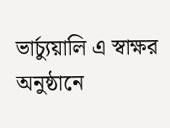ভার্চ্যুয়ালি এ স্বাক্ষর অনুষ্ঠানে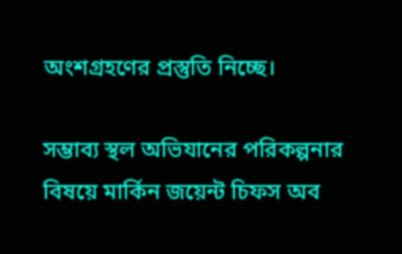অংশগ্রহণের প্রস্তুতি নিচ্ছে।

সম্ভাব্য স্থল অভিযানের পরিকল্পনার বিষয়ে মার্কিন জয়েন্ট চিফস অব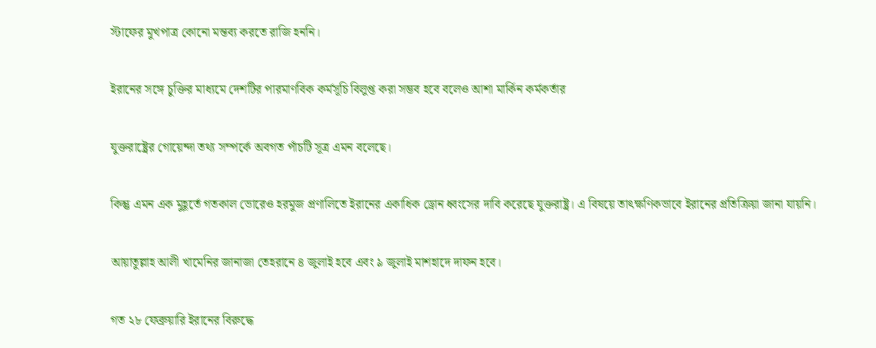স্টাফের মুখপাত্র কোনো মন্তব্য করতে রাজি হননি।

ইরানের সঙ্গে চুক্তির মাধ্যমে দেশটির পারমাণবিক কর্মসূচি বিলুপ্ত করা সম্ভব হবে বলেও আশা মার্কিন কর্মকর্তার

যুক্তরাষ্ট্রের গোয়েন্দা তথ্য সম্পর্কে অবগত পাঁচটি সূত্র এমন বলেছে।

কিন্তু এমন এক মুহূর্তে গতকাল ভোরেও হরমুজ প্রণালিতে ইরানের একাধিক ড্রোন ধ্বংসের দাবি করেছে যুক্তরাষ্ট্র। এ বিষয়ে তাৎক্ষণিকভাবে ইরানের প্রতিক্রিয়া জানা যায়নি।

আয়াতুল্লাহ আলী খামেনির জানাজা তেহরানে ৪ জুলাই হবে এবং ৯ জুলাই মাশহাদে দাফন হবে।

গত ২৮ ফেব্রুয়ারি ইরানের বিরুদ্ধে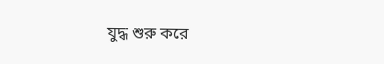যুদ্ধ শুরু করে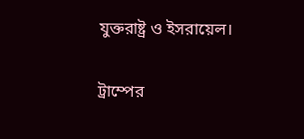যুক্তরাষ্ট্র ও ইসরায়েল।

ট্রাম্পের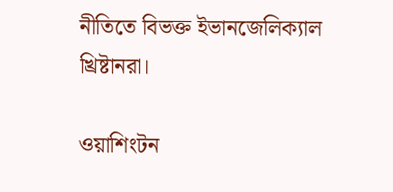নীতিতে বিভক্ত ইভানজেলিক্যাল খ্রিষ্টানরা।

ওয়াশিংটন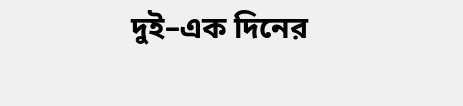দুই–এক দিনের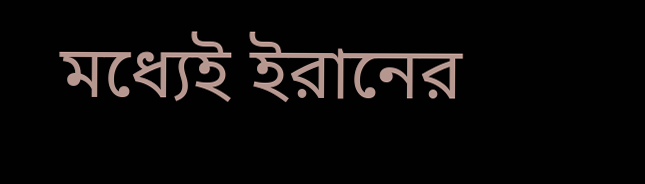মধ্যেই ইরানের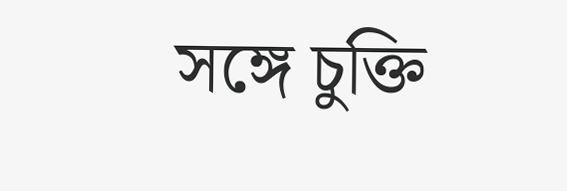সঙ্গে চুক্তি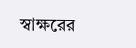স্বাক্ষরের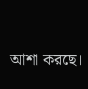আশা করছে।